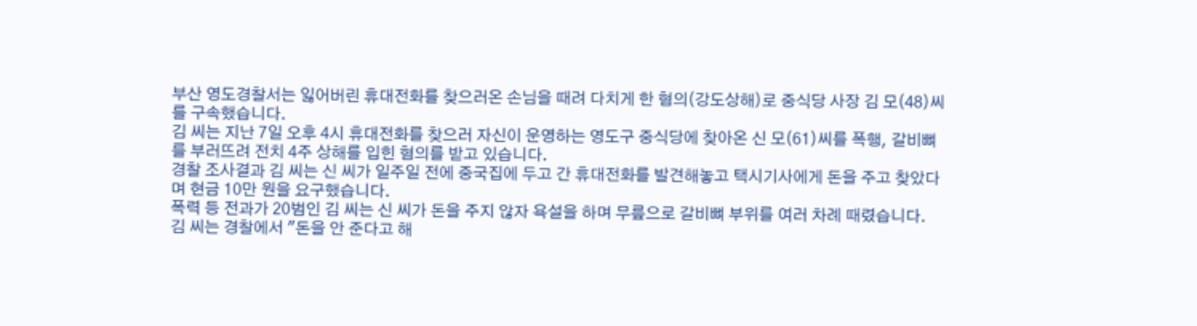부산 영도경찰서는 잃어버린 휴대전화를 찾으러온 손님을 때려 다치게 한 혐의(강도상해)로 중식당 사장 김 모(48)씨를 구속했습니다.
김 씨는 지난 7일 오후 4시 휴대전화를 찾으러 자신이 운영하는 영도구 중식당에 찾아온 신 모(61)씨를 폭행, 갈비뼈를 부러뜨려 전치 4주 상해를 입힌 혐의를 받고 있습니다.
경찰 조사결과 김 씨는 신 씨가 일주일 전에 중국집에 두고 간 휴대전화를 발견해놓고 택시기사에게 돈을 주고 찾았다며 현금 10만 원을 요구했습니다.
폭력 등 전과가 20범인 김 씨는 신 씨가 돈을 주지 않자 욕설을 하며 무릎으로 갈비뼈 부위를 여러 차례 때렸습니다.
김 씨는 경찰에서 "돈을 안 준다고 해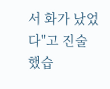서 화가 났었다"고 진술했습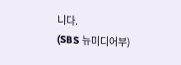니다.
(SBS 뉴미디어부)